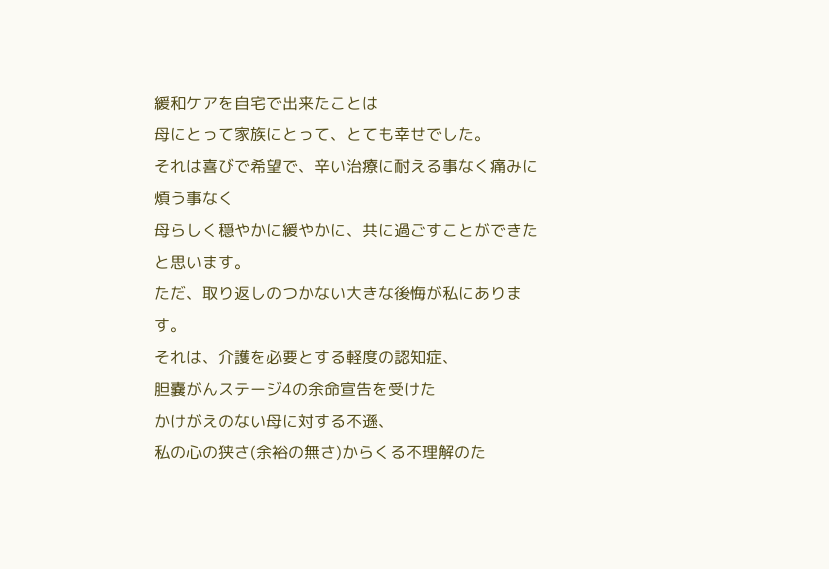緩和ケアを自宅で出来たことは
母にとって家族にとって、とても幸せでした。
それは喜びで希望で、辛い治療に耐える事なく痛みに煩う事なく
母らしく穏やかに緩やかに、共に過ごすことができたと思います。
ただ、取り返しのつかない大きな後悔が私にあります。
それは、介護を必要とする軽度の認知症、
胆嚢がんステージ4の余命宣告を受けた
かけがえのない母に対する不遜、
私の心の狭さ(余裕の無さ)からくる不理解のた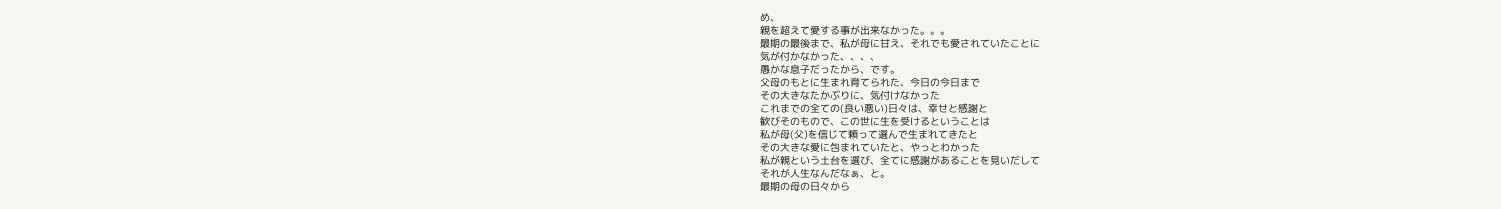め、
親を超えて愛する事が出来なかった。。。
最期の最後まで、私が母に甘え、それでも愛されていたことに
気が付かなかった、、、、
愚かな息子だったから、です。
父母のもとに生まれ育てられた、今日の今日まで
その大きなたかぶりに、気付けなかった
これまでの全ての(良い悪い)日々は、幸せと感謝と
歓びそのもので、この世に生を受けるということは
私が母(父)を信じて頼って選んで生まれてきたと
その大きな愛に包まれていたと、やっとわかった
私が親という土台を選び、全てに感謝があることを見いだして
それが人生なんだなぁ、と。
最期の母の日々から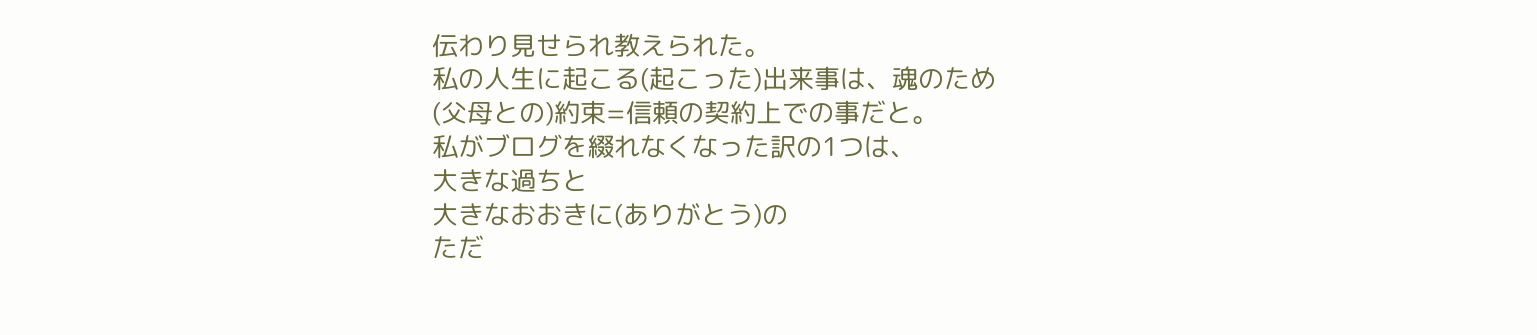伝わり見せられ教えられた。
私の人生に起こる(起こった)出来事は、魂のため
(父母との)約束=信頼の契約上での事だと。
私がブログを綴れなくなった訳の1つは、
大きな過ちと
大きなおおきに(ありがとう)の
ただ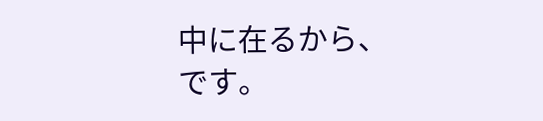中に在るから、です。